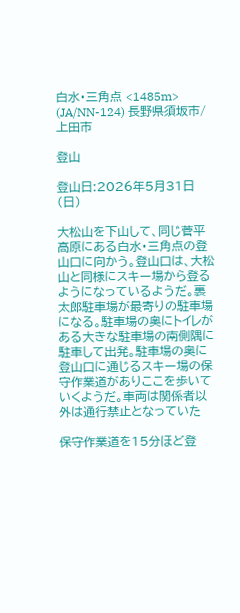白水・三角点 <1485m> (JA/NN-124) 長野県須坂市/上田市

登山

登山日:2026年5月31日(日)

大松山を下山して、同じ菅平高原にある白水・三角点の登山口に向かう。登山口は、大松山と同様にスキー場から登るようになっているようだ。裏太郎駐車場が最寄りの駐車場になる。駐車場の奥にトイレがある大きな駐車場の南側隅に駐車して出発。駐車場の奥に登山口に通じるスキー場の保守作業道がありここを歩いていくようだ。車両は関係者以外は通行禁止となっていた

保守作業道を15分ほど登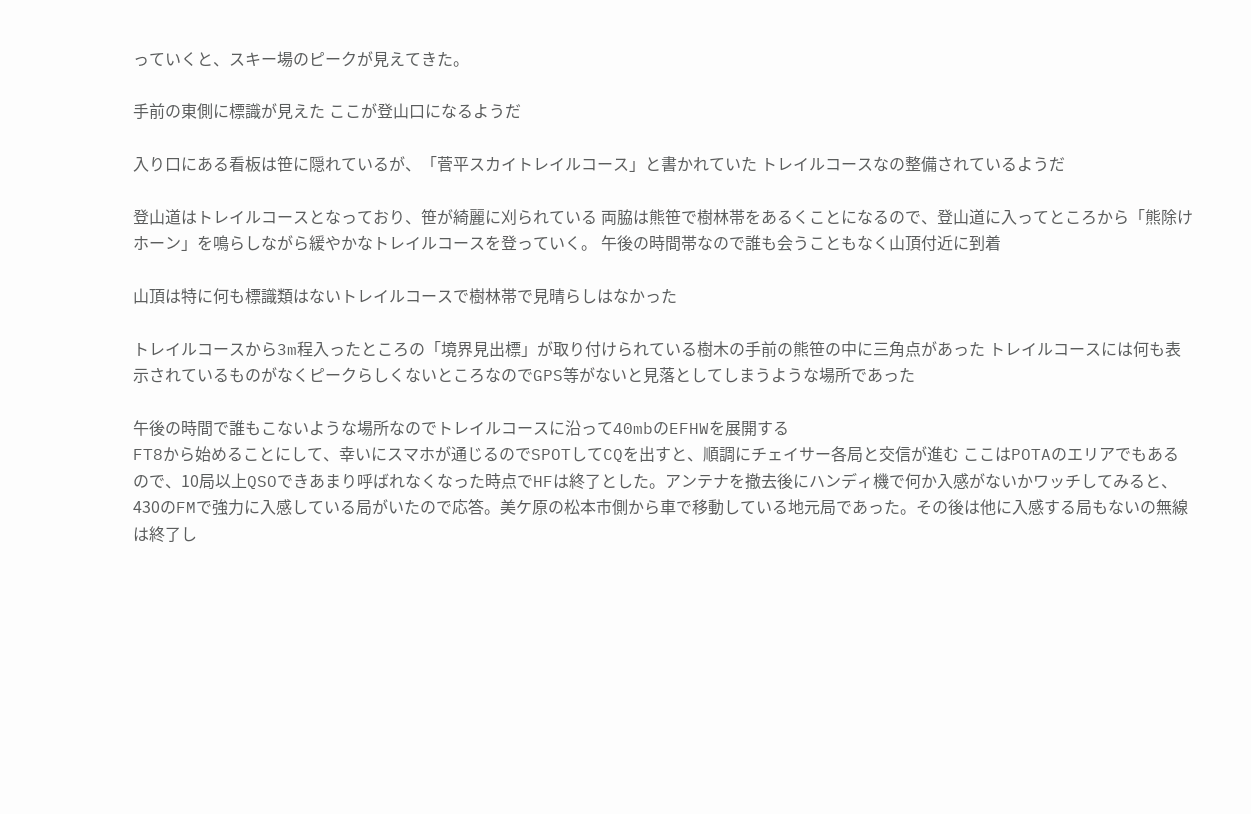っていくと、スキー場のピークが見えてきた。

手前の東側に標識が見えた ここが登山口になるようだ

入り口にある看板は笹に隠れているが、「菅平スカイトレイルコース」と書かれていた トレイルコースなの整備されているようだ

登山道はトレイルコースとなっており、笹が綺麗に刈られている 両脇は熊笹で樹林帯をあるくことになるので、登山道に入ってところから「熊除けホーン」を鳴らしながら緩やかなトレイルコースを登っていく。 午後の時間帯なので誰も会うこともなく山頂付近に到着

山頂は特に何も標識類はないトレイルコースで樹林帯で見晴らしはなかった

トレイルコースから3m程入ったところの「境界見出標」が取り付けられている樹木の手前の熊笹の中に三角点があった トレイルコースには何も表示されているものがなくピークらしくないところなのでGPS等がないと見落としてしまうような場所であった

午後の時間で誰もこないような場所なのでトレイルコースに沿って40mbのEFHWを展開する
FT8から始めることにして、幸いにスマホが通じるのでSPOTしてCQを出すと、順調にチェイサー各局と交信が進む ここはPOTAのエリアでもあるので、10局以上QSOできあまり呼ばれなくなった時点でHFは終了とした。アンテナを撤去後にハンディ機で何か入感がないかワッチしてみると、430のFMで強力に入感している局がいたので応答。美ケ原の松本市側から車で移動している地元局であった。その後は他に入感する局もないの無線は終了し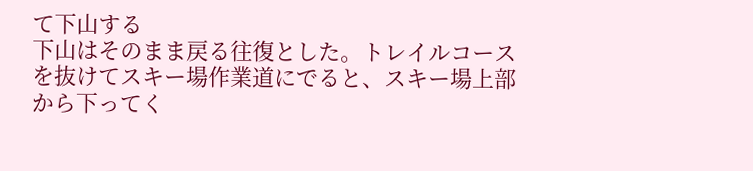て下山する
下山はそのまま戻る往復とした。トレイルコースを抜けてスキー場作業道にでると、スキー場上部から下ってく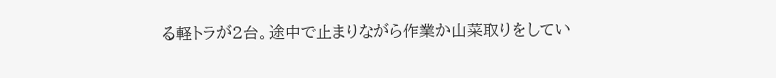る軽トラが2台。途中で止まりながら作業か山菜取りをしてい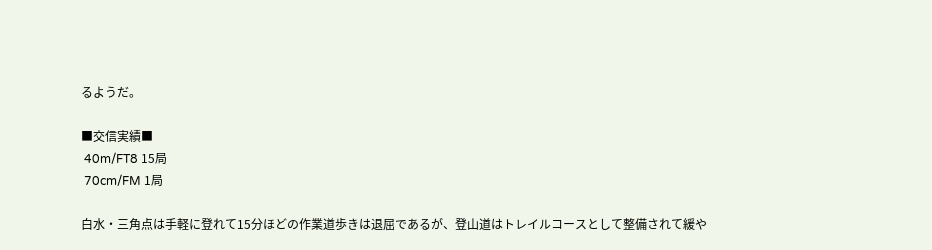るようだ。

■交信実績■
 40m/FT8 15局
 70cm/FM 1局

白水・三角点は手軽に登れて15分ほどの作業道歩きは退屈であるが、登山道はトレイルコースとして整備されて緩や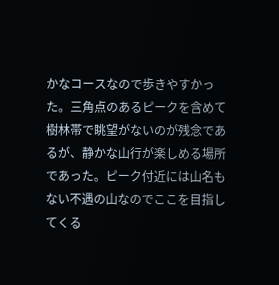かなコースなので歩きやすかった。三角点のあるピークを含めて樹林帯で眺望がないのが残念であるが、静かな山行が楽しめる場所であった。ピーク付近には山名もない不遇の山なのでここを目指してくる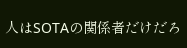人はSOTAの関係者だけだろ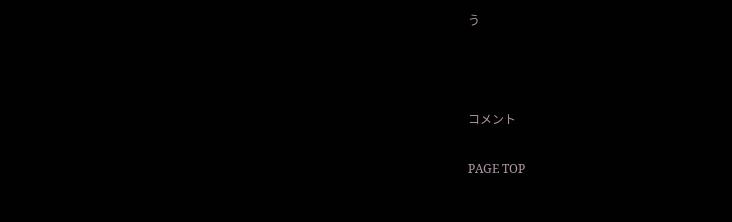う



コメント

PAGE TOP